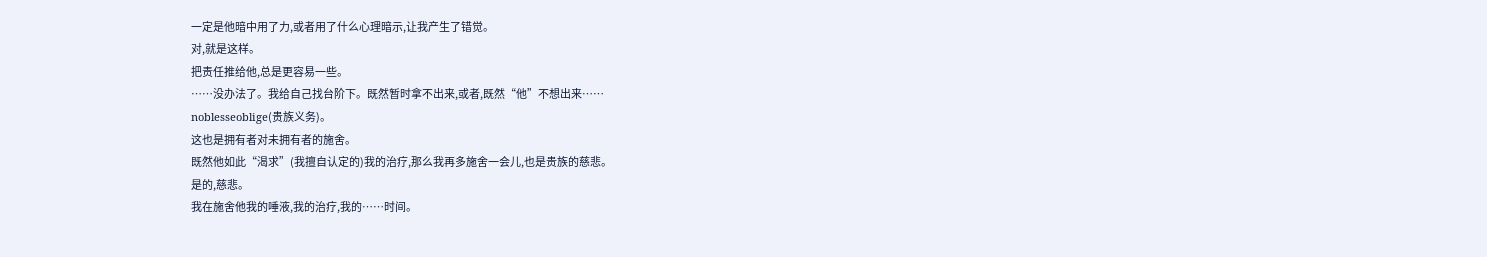一定是他暗中用了力,或者用了什么心理暗示,让我产生了错觉。
对,就是这样。
把责任推给他,总是更容易一些。
……没办法了。我给自己找台阶下。既然暂时拿不出来,或者,既然“他”不想出来……
noblesseoblige(贵族义务)。
这也是拥有者对未拥有者的施舍。
既然他如此“渴求”(我擅自认定的)我的治疗,那么我再多施舍一会儿,也是贵族的慈悲。
是的,慈悲。
我在施舍他我的唾液,我的治疗,我的……时间。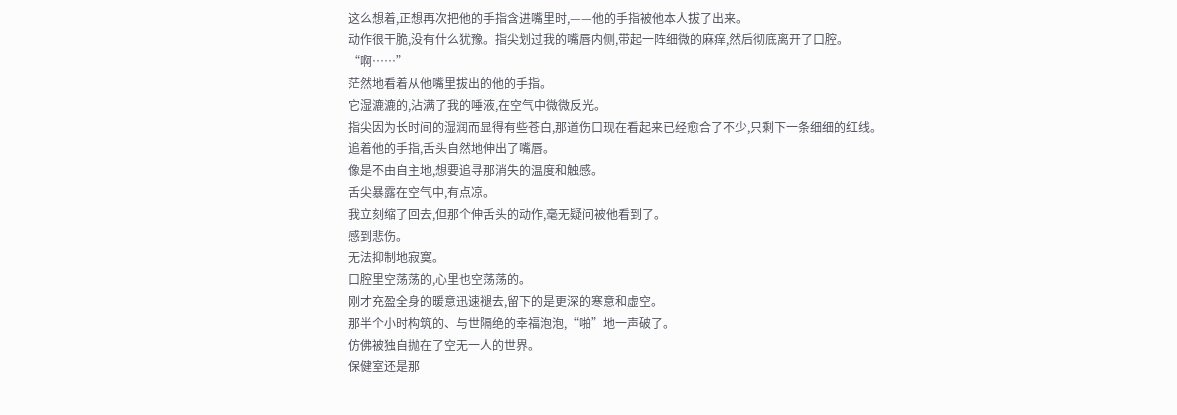这么想着,正想再次把他的手指含进嘴里时,——他的手指被他本人拔了出来。
动作很干脆,没有什么犹豫。指尖划过我的嘴唇内侧,带起一阵细微的麻痒,然后彻底离开了口腔。
“啊……”
茫然地看着从他嘴里拔出的他的手指。
它湿漉漉的,沾满了我的唾液,在空气中微微反光。
指尖因为长时间的湿润而显得有些苍白,那道伤口现在看起来已经愈合了不少,只剩下一条细细的红线。
追着他的手指,舌头自然地伸出了嘴唇。
像是不由自主地,想要追寻那消失的温度和触感。
舌尖暴露在空气中,有点凉。
我立刻缩了回去,但那个伸舌头的动作,毫无疑问被他看到了。
感到悲伤。
无法抑制地寂寞。
口腔里空荡荡的,心里也空荡荡的。
刚才充盈全身的暖意迅速褪去,留下的是更深的寒意和虚空。
那半个小时构筑的、与世隔绝的幸福泡泡,“啪”地一声破了。
仿佛被独自抛在了空无一人的世界。
保健室还是那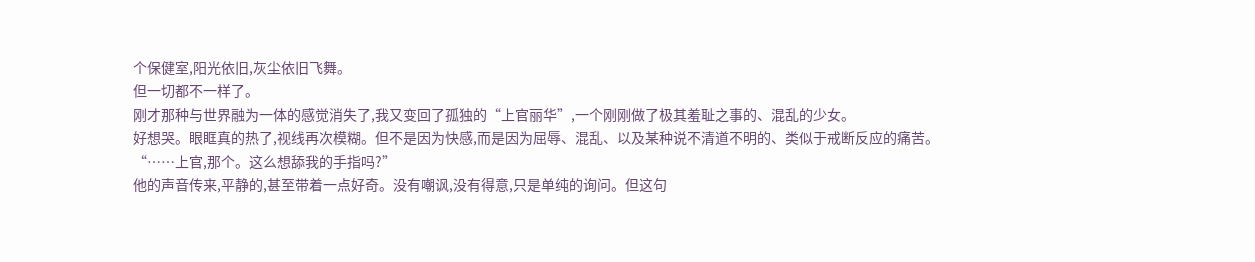个保健室,阳光依旧,灰尘依旧飞舞。
但一切都不一样了。
刚才那种与世界融为一体的感觉消失了,我又变回了孤独的“上官丽华”,一个刚刚做了极其羞耻之事的、混乱的少女。
好想哭。眼眶真的热了,视线再次模糊。但不是因为快感,而是因为屈辱、混乱、以及某种说不清道不明的、类似于戒断反应的痛苦。
“……上官,那个。这么想舔我的手指吗?”
他的声音传来,平静的,甚至带着一点好奇。没有嘲讽,没有得意,只是单纯的询问。但这句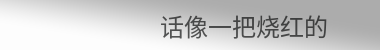话像一把烧红的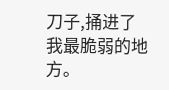刀子,捅进了我最脆弱的地方。